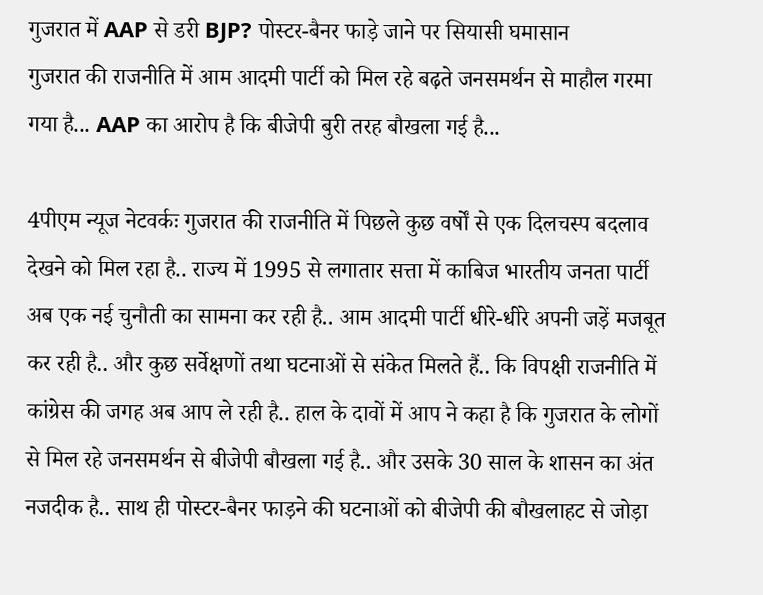गुजरात में AAP से डरी BJP? पोस्टर-बैनर फाड़े जाने पर सियासी घमासान
गुजरात की राजनीति में आम आदमी पार्टी को मिल रहे बढ़ते जनसमर्थन से माहौल गरमा गया है... AAP का आरोप है कि बीजेपी बुरी तरह बौखला गई है...

4पीएम न्यूज नेटवर्कः गुजरात की राजनीति में पिछले कुछ वर्षों से एक दिलचस्प बदलाव देखने को मिल रहा है.. राज्य में 1995 से लगातार सत्ता में काबिज भारतीय जनता पार्टी अब एक नई चुनौती का सामना कर रही है.. आम आदमी पार्टी धीरे-धीरे अपनी जड़ें मजबूत कर रही है.. और कुछ सर्वेक्षणों तथा घटनाओं से संकेत मिलते हैं.. कि विपक्षी राजनीति में कांग्रेस की जगह अब आप ले रही है.. हाल के दावों में आप ने कहा है कि गुजरात के लोगों से मिल रहे जनसमर्थन से बीजेपी बौखला गई है.. और उसके 30 साल के शासन का अंत नजदीक है.. साथ ही पोस्टर-बैनर फाड़ने की घटनाओं को बीजेपी की बौखलाहट से जोड़ा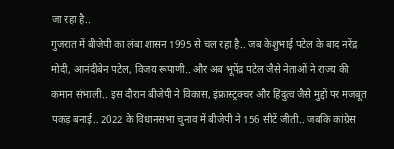जा रहा है..
गुजरात में बीजेपी का लंबा शासन 1995 से चल रहा है.. जब केशुभाई पटेल के बाद नरेंद्र मोदी, आनंदीबेन पटेल, विजय रूपाणी.. और अब भूपेंद्र पटेल जैसे नेताओं ने राज्य की कमान संभाली.. इस दौरान बीजेपी ने विकास, इंफ्रास्ट्रक्चर और हिंदुत्व जैसे मुद्दों पर मजबूत पकड़ बनाई.. 2022 के विधानसभा चुनाव में बीजेपी ने 156 सीटें जीती.. जबकि कांग्रेस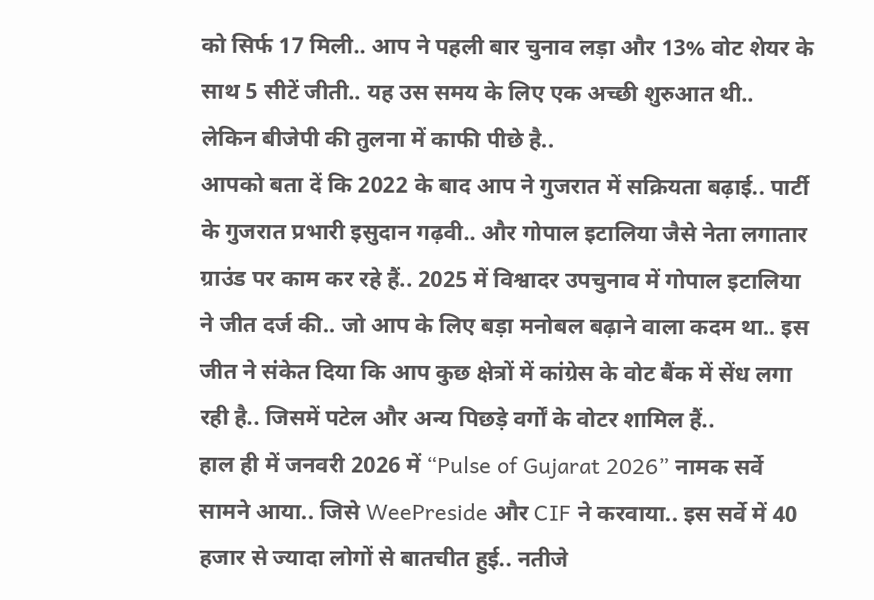को सिर्फ 17 मिली.. आप ने पहली बार चुनाव लड़ा और 13% वोट शेयर के साथ 5 सीटें जीती.. यह उस समय के लिए एक अच्छी शुरुआत थी.. लेकिन बीजेपी की तुलना में काफी पीछे है..
आपको बता दें कि 2022 के बाद आप ने गुजरात में सक्रियता बढ़ाई.. पार्टी के गुजरात प्रभारी इसुदान गढ़वी.. और गोपाल इटालिया जैसे नेता लगातार ग्राउंड पर काम कर रहे हैं.. 2025 में विश्वादर उपचुनाव में गोपाल इटालिया ने जीत दर्ज की.. जो आप के लिए बड़ा मनोबल बढ़ाने वाला कदम था.. इस जीत ने संकेत दिया कि आप कुछ क्षेत्रों में कांग्रेस के वोट बैंक में सेंध लगा रही है.. जिसमें पटेल और अन्य पिछड़े वर्गों के वोटर शामिल हैं..
हाल ही में जनवरी 2026 में “Pulse of Gujarat 2026” नामक सर्वे सामने आया.. जिसे WeePreside और CIF ने करवाया.. इस सर्वे में 40 हजार से ज्यादा लोगों से बातचीत हुई.. नतीजे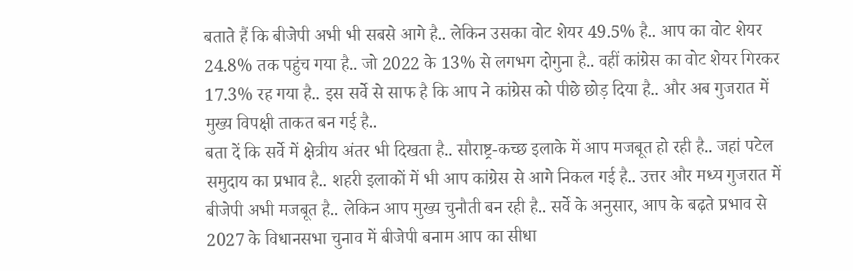बताते हैं कि बीजेपी अभी भी सबसे आगे है.. लेकिन उसका वोट शेयर 49.5% है.. आप का वोट शेयर 24.8% तक पहुंच गया है.. जो 2022 के 13% से लगभग दोगुना है.. वहीं कांग्रेस का वोट शेयर गिरकर 17.3% रह गया है.. इस सर्वे से साफ है कि आप ने कांग्रेस को पीछे छोड़ दिया है.. और अब गुजरात में मुख्य विपक्षी ताकत बन गई है..
बता दें कि सर्वे में क्षेत्रीय अंतर भी दिखता है.. सौराष्ट्र-कच्छ इलाके में आप मजबूत हो रही है.. जहां पटेल समुदाय का प्रभाव है.. शहरी इलाकों में भी आप कांग्रेस से आगे निकल गई है.. उत्तर और मध्य गुजरात में बीजेपी अभी मजबूत है.. लेकिन आप मुख्य चुनौती बन रही है.. सर्वे के अनुसार, आप के बढ़ते प्रभाव से 2027 के विधानसभा चुनाव में बीजेपी बनाम आप का सीधा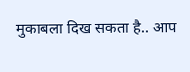मुकाबला दिख सकता है.. आप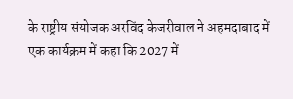के राष्ट्रीय संयोजक अरविंद केजरीवाल ने अहमदाबाद में एक कार्यक्रम में कहा कि 2027 में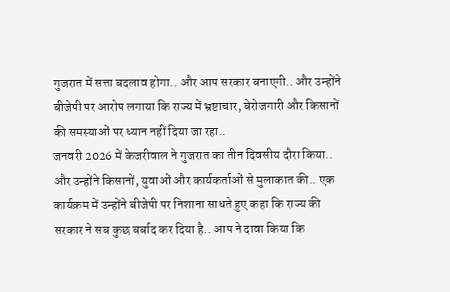गुजरात में सत्ता बदलाव होगा.. और आप सरकार बनाएगी.. और उन्होंने बीजेपी पर आरोप लगाया कि राज्य में भ्रष्टाचार, बेरोजगारी और किसानों की समस्याओं पर ध्यान नहीं दिया जा रहा..
जनवरी 2026 में केजरीवाल ने गुजरात का तीन दिवसीय दौरा किया.. और उन्होंने किसानों, युवाओं और कार्यकर्ताओं से मुलाकात की.. एक कार्यक्रम में उन्होंने बीजेपी पर निशाना साधते हुए कहा कि राज्य की सरकार ने सब कुछ बर्बाद कर दिया है.. आप ने दावा किया कि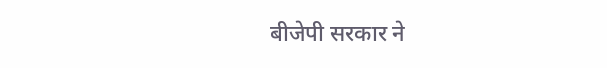बीजेपी सरकार ने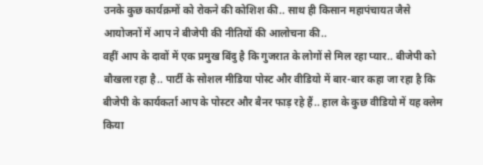उनके कुछ कार्यक्रमों को रोकने की कोशिश की.. साथ ही किसान महापंचायत जैसे आयोजनों में आप ने बीजेपी की नीतियों की आलोचना की..
वहीं आप के दावों में एक प्रमुख बिंदु है कि गुजरात के लोगों से मिल रहा प्यार.. बीजेपी को बौखला रहा है.. पार्टी के सोशल मीडिया पोस्ट और वीडियो में बार-बार कहा जा रहा है कि बीजेपी के कार्यकर्ता आप के पोस्टर और बैनर फाड़ रहे हैं.. हाल के कुछ वीडियो में यह क्लेम किया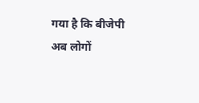गया है कि बीजेपी अब लोगों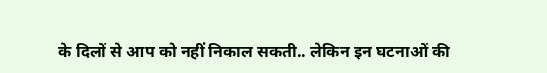के दिलों से आप को नहीं निकाल सकती.. लेकिन इन घटनाओं की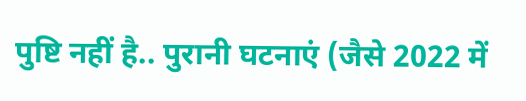पुष्टि नहीं है.. पुरानी घटनाएं (जैसे 2022 में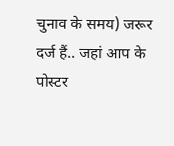चुनाव के समय) जरूर दर्ज हैं.. जहां आप के पोस्टर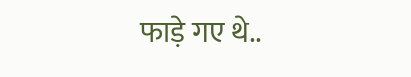फाड़े गए थे..